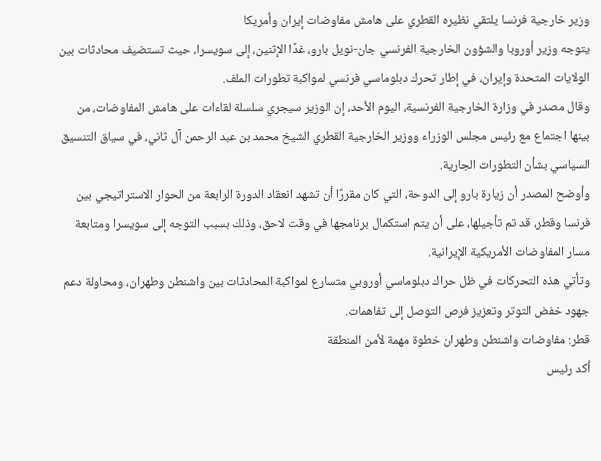وزير خارجية فرنسا يلتقي نظيره القطري على هامش مفاوضات إيران وأمريكا
يتوجه وزير أوروبا والشؤون الخارجية الفرنسي جان-نويل بارو، غدًا الإثنين، إلى سويسرا، حيث تستضيف محادثات بين الولايات المتحدة وإيران، في إطار تحرك دبلوماسي فرنسي لمواكبة تطورات الملف.
وقال مصدر في وزارة الخارجية الفرنسية، اليوم الأحد، إن الوزير سيجري سلسلة لقاءات على هامش المفاوضات، من بينها اجتماع مع رئيس مجلس الوزراء ووزير الخارجية القطري الشيخ محمد بن عبد الرحمن آل ثاني، في سياق التنسيق السياسي بشأن التطورات الجارية.
وأوضح المصدر أن زيارة بارو إلى الدوحة، التي كان مقررًا أن تشهد انعقاد الدورة الرابعة من الحوار الاستراتيجي بين فرنسا وقطر، قد تم تأجيلها، على أن يتم استكمال برنامجها في وقت لاحق، وذلك بسبب التوجه إلى سويسرا ومتابعة مسار المفاوضات الأمريكية الإيرانية.
وتأتي هذه التحركات في ظل حراك دبلوماسي أوروبي متسارع لمواكبة المحادثات بين واشنطن وطهران، ومحاولة دعم جهود خفض التوتر وتعزيز فرص التوصل إلى تفاهمات.
قطر: مفاوضات واشنطن وطهران خطوة مهمة لأمن المنطقة
أكد رئيس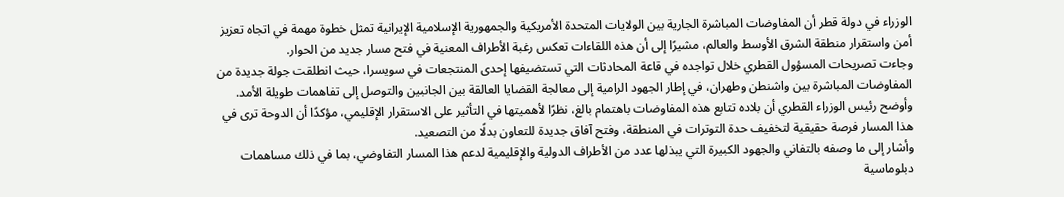الوزراء في دولة قطر أن المفاوضات المباشرة الجارية بين الولايات المتحدة الأمريكية والجمهورية الإسلامية الإيرانية تمثل خطوة مهمة في اتجاه تعزيز أمن واستقرار منطقة الشرق الأوسط والعالم، مشيرًا إلى أن هذه اللقاءات تعكس رغبة الأطراف المعنية في فتح مسار جديد من الحوار.
وجاءت تصريحات المسؤول القطري خلال تواجده في قاعة المحادثات التي تستضيفها إحدى المنتجعات في سويسرا، حيث انطلقت جولة جديدة من المفاوضات المباشرة بين واشنطن وطهران، في إطار الجهود الرامية إلى معالجة القضايا العالقة بين الجانبين والتوصل إلى تفاهمات طويلة الأمد.
وأوضح رئيس الوزراء القطري أن بلاده تتابع هذه المفاوضات باهتمام بالغ، نظرًا لأهميتها في التأثير على الاستقرار الإقليمي، مؤكدًا أن الدوحة ترى في هذا المسار فرصة حقيقية لتخفيف حدة التوترات في المنطقة، وفتح آفاق جديدة للتعاون بدلًا من التصعيد.
وأشار إلى ما وصفه بالتفاني والجهود الكبيرة التي يبذلها عدد من الأطراف الدولية والإقليمية لدعم هذا المسار التفاوضي، بما في ذلك مساهمات دبلوماسية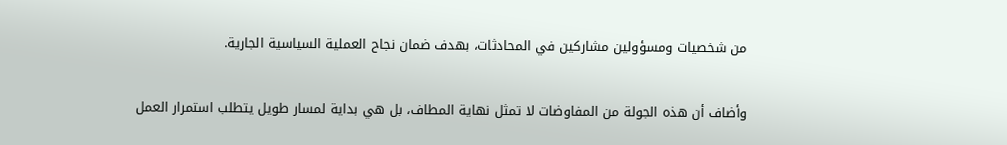من شخصيات ومسؤولين مشاركين في المحادثات، بهدف ضمان نجاح العملية السياسية الجارية.

وأضاف أن هذه الجولة من المفاوضات لا تمثل نهاية المطاف، بل هي بداية لمسار طويل يتطلب استمرار العمل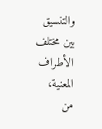والتنسيق بين مختلف الأطراف المعنية، من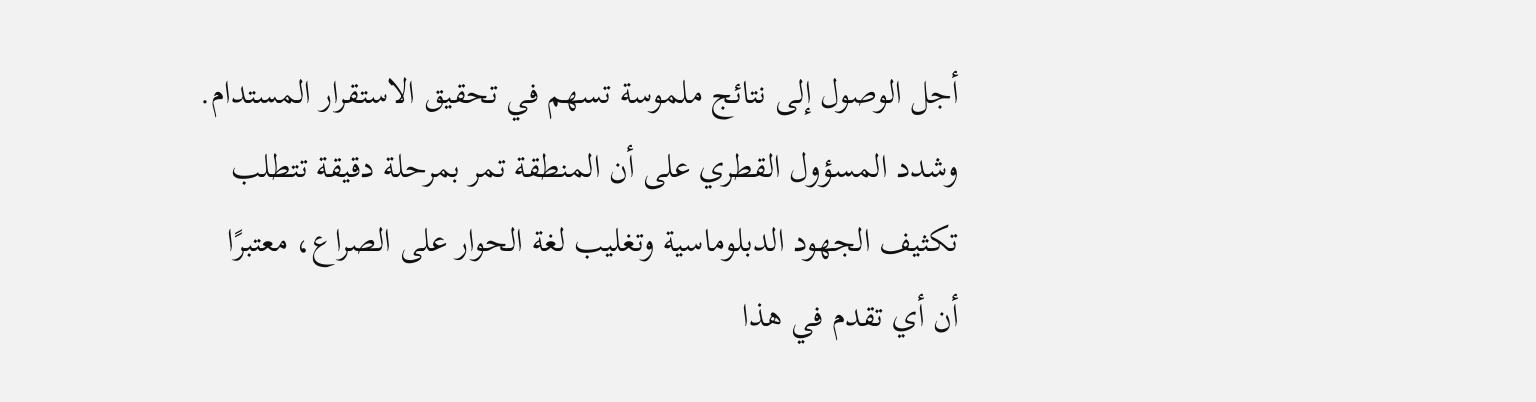أجل الوصول إلى نتائج ملموسة تسهم في تحقيق الاستقرار المستدام.
وشدد المسؤول القطري على أن المنطقة تمر بمرحلة دقيقة تتطلب تكثيف الجهود الدبلوماسية وتغليب لغة الحوار على الصراع، معتبرًا أن أي تقدم في هذا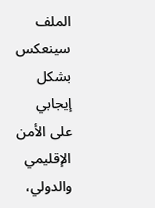الملف سينعكس بشكل إيجابي على الأمن الإقليمي والدولي،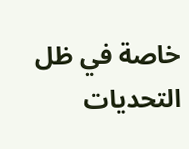خاصة في ظل التحديات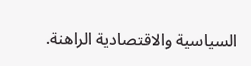السياسية والاقتصادية الراهنة.